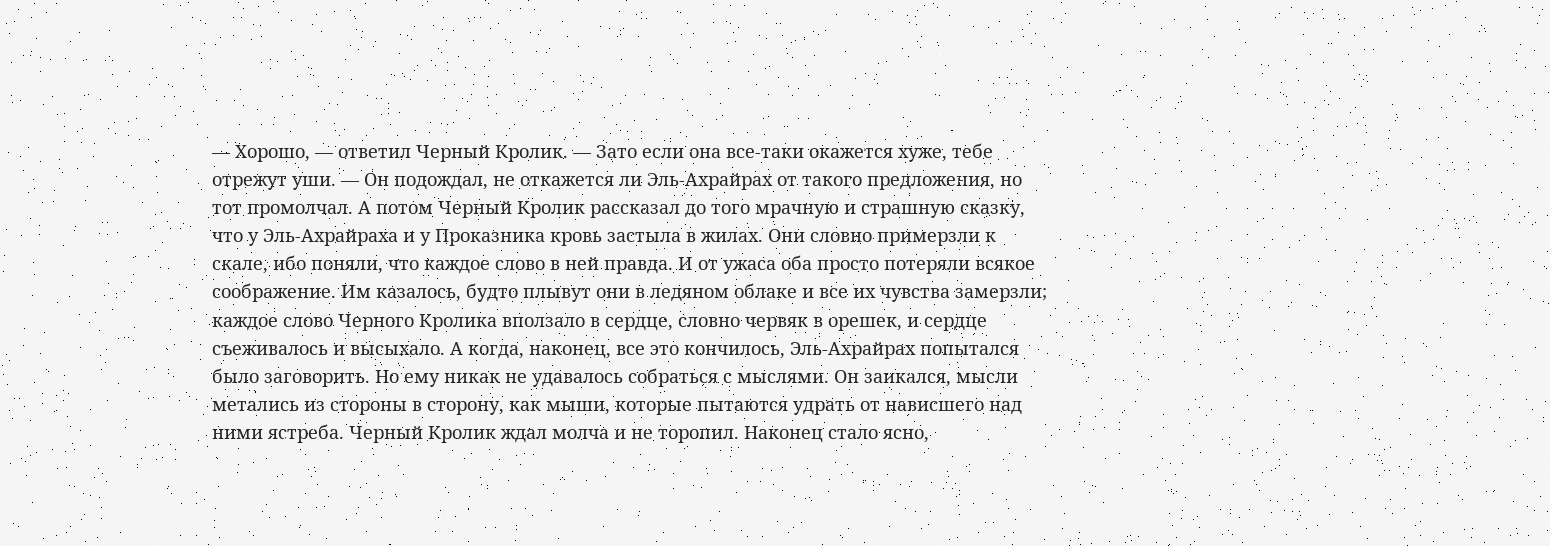— Хорошо, — ответил Черный Кролик. — Зато если она все-таки окажется хуже, тебе отрежут уши. — Он подождал, не откажется ли Эль-Ахрайрах от такого предложения, но тот промолчал. А потом Черный Кролик рассказал до того мрачную и страшную сказку, что у Эль-Ахрайраха и у Проказника кровь застыла в жилах. Они словно примерзли к скале, ибо поняли, что каждое слово в ней правда. И от ужаса оба просто потеряли всякое соображение. Им казалось, будто плывут они в ледяном облаке и все их чувства замерзли; каждое слово Черного Кролика вползало в сердце, словно червяк в орешек, и сердце съеживалось и высыхало. А когда, наконец, все это кончилось, Эль-Ахрайрах попытался было заговорить. Но ему никак не удавалось собраться с мыслями. Он заикался, мысли метались из стороны в сторону, как мыши, которые пытаются удрать от нависшего над ними ястреба. Черный Кролик ждал молча и не торопил. Наконец стало ясно,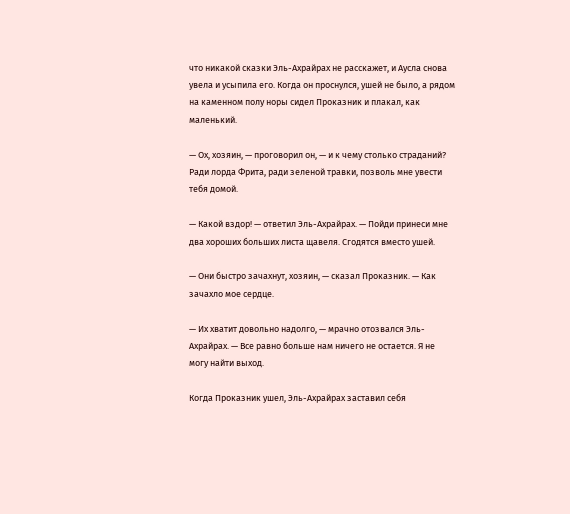что никакой сказки Эль-Ахрайрах не расскажет, и Аусла снова увела и усыпила его. Когда он проснулся, ушей не было, а рядом на каменном полу норы сидел Проказник и плакал, как маленький.

— Ох, хозяин, — проговорил он, — и к чему столько страданий? Ради лорда Фрита, ради зеленой травки, позволь мне увести тебя домой.

— Какой вздор! — ответил Эль-Ахрайрах. — Пойди принеси мне два хороших больших листа щавеля. Сгодятся вместо ушей.

— Они быстро зачахнут, хозяин, — сказал Проказник. — Как зачахло мое сердце.

— Их хватит довольно надолго, — мрачно отозвался Эль-Ахрайрах. — Все равно больше нам ничего не остается. Я не могу найти выход.

Когда Проказник ушел, Эль-Ахрайрах заставил себя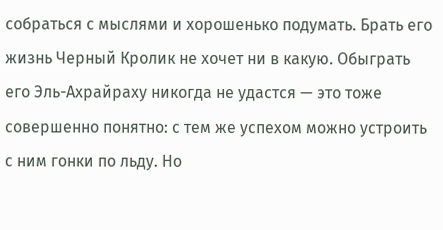собраться с мыслями и хорошенько подумать. Брать его жизнь Черный Кролик не хочет ни в какую. Обыграть его Эль-Ахрайраху никогда не удастся — это тоже совершенно понятно: с тем же успехом можно устроить с ним гонки по льду. Но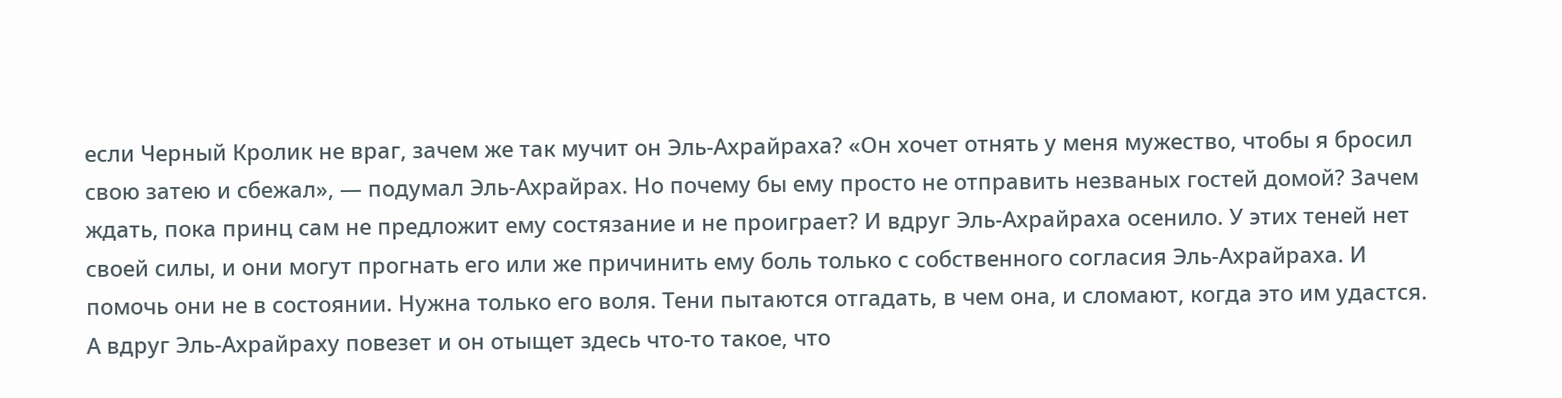если Черный Кролик не враг, зачем же так мучит он Эль-Ахрайраха? «Он хочет отнять у меня мужество, чтобы я бросил свою затею и сбежал», — подумал Эль-Ахрайрах. Но почему бы ему просто не отправить незваных гостей домой? Зачем ждать, пока принц сам не предложит ему состязание и не проиграет? И вдруг Эль-Ахрайраха осенило. У этих теней нет своей силы, и они могут прогнать его или же причинить ему боль только с собственного согласия Эль-Ахрайраха. И помочь они не в состоянии. Нужна только его воля. Тени пытаются отгадать, в чем она, и сломают, когда это им удастся. А вдруг Эль-Ахрайраху повезет и он отыщет здесь что-то такое, что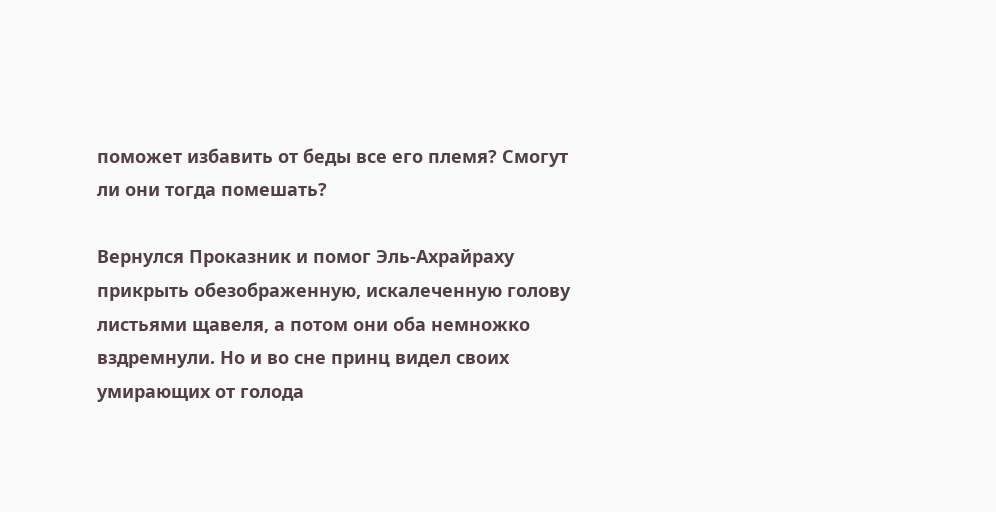поможет избавить от беды все его племя? Смогут ли они тогда помешать?

Вернулся Проказник и помог Эль-Ахрайраху прикрыть обезображенную, искалеченную голову листьями щавеля, а потом они оба немножко вздремнули. Но и во сне принц видел своих умирающих от голода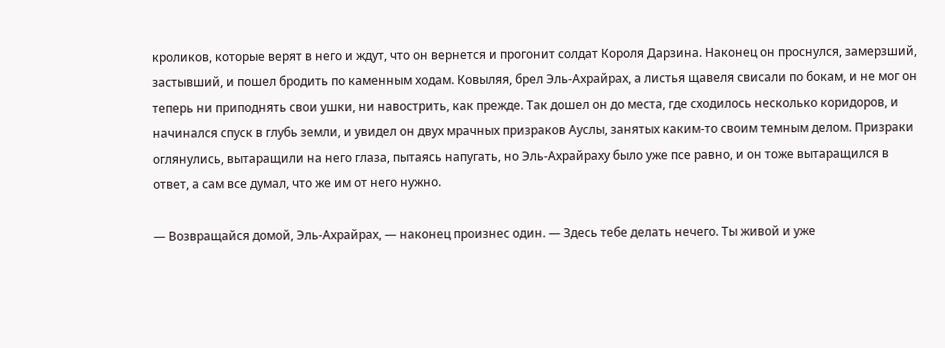кроликов, которые верят в него и ждут, что он вернется и прогонит солдат Короля Дарзина. Наконец он проснулся, замерзший, застывший, и пошел бродить по каменным ходам. Ковыляя, брел Эль-Ахрайрах, а листья щавеля свисали по бокам, и не мог он теперь ни приподнять свои ушки, ни навострить, как прежде. Так дошел он до места, где сходилось несколько коридоров, и начинался спуск в глубь земли, и увидел он двух мрачных призраков Ауслы, занятых каким-то своим темным делом. Призраки оглянулись, вытаращили на него глаза, пытаясь напугать, но Эль-Ахрайраху было уже псе равно, и он тоже вытаращился в ответ, а сам все думал, что же им от него нужно.

— Возвращайся домой, Эль-Ахрайрах, — наконец произнес один. — Здесь тебе делать нечего. Ты живой и уже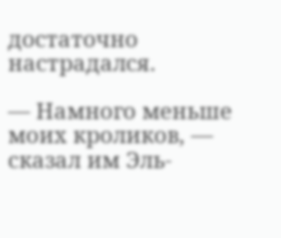достаточно настрадался.

— Намного меньше моих кроликов, — сказал им Эль-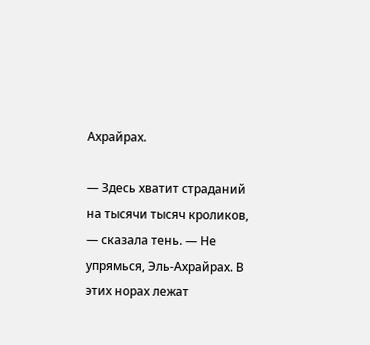Ахрайрах.

— Здесь хватит страданий на тысячи тысяч кроликов, — сказала тень. — Не упрямься, Эль-Ахрайрах. В этих норах лежат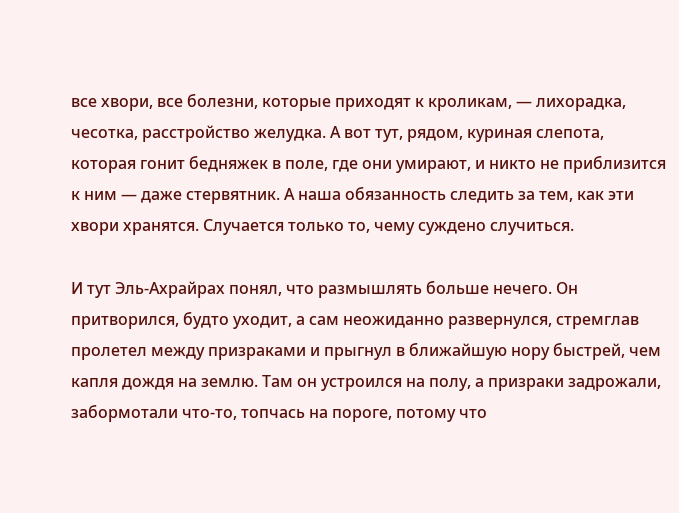все хвори, все болезни, которые приходят к кроликам, — лихорадка, чесотка, расстройство желудка. А вот тут, рядом, куриная слепота, которая гонит бедняжек в поле, где они умирают, и никто не приблизится к ним — даже стервятник. А наша обязанность следить за тем, как эти хвори хранятся. Случается только то, чему суждено случиться.

И тут Эль-Ахрайрах понял, что размышлять больше нечего. Он притворился, будто уходит, а сам неожиданно развернулся, стремглав пролетел между призраками и прыгнул в ближайшую нору быстрей, чем капля дождя на землю. Там он устроился на полу, а призраки задрожали, забормотали что-то, топчась на пороге, потому что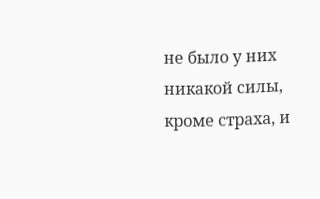не было у них никакой силы, кроме страха, и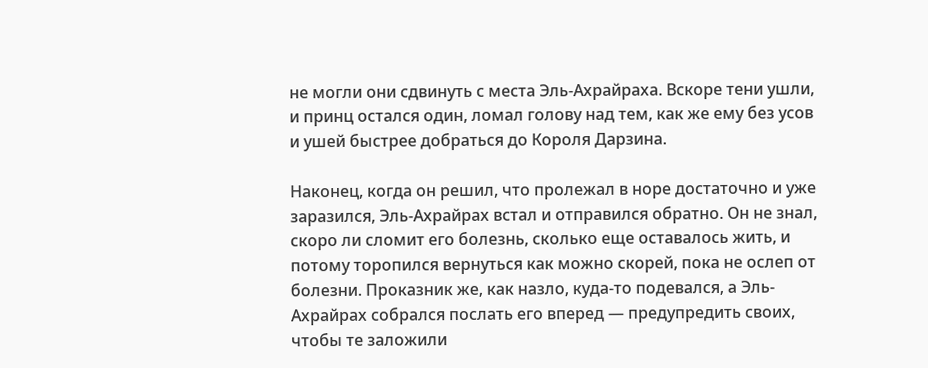не могли они сдвинуть с места Эль-Ахрайраха. Вскоре тени ушли, и принц остался один, ломал голову над тем, как же ему без усов и ушей быстрее добраться до Короля Дарзина.

Наконец, когда он решил, что пролежал в норе достаточно и уже заразился, Эль-Ахрайрах встал и отправился обратно. Он не знал, скоро ли сломит его болезнь, сколько еще оставалось жить, и потому торопился вернуться как можно скорей, пока не ослеп от болезни. Проказник же, как назло, куда-то подевался, а Эль-Ахрайрах собрался послать его вперед — предупредить своих, чтобы те заложили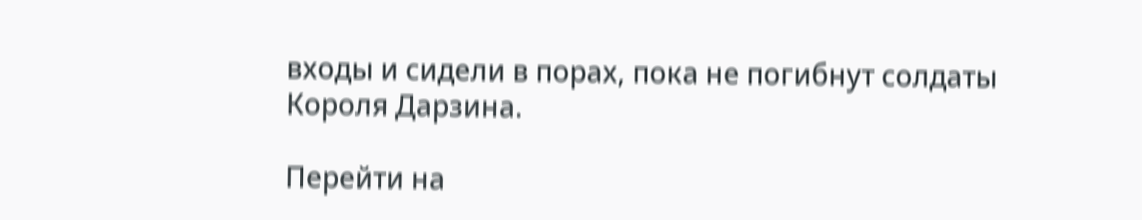входы и сидели в порах, пока не погибнут солдаты Короля Дарзина.

Перейти на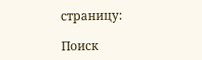страницу:

Поиск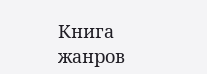Книга жанров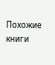Похожие книги